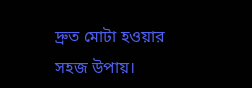দ্রুত মোটা হওয়ার সহজ উপায়।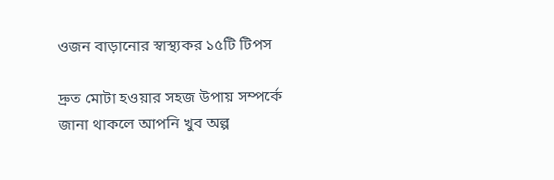ওজন বাড়ানোর স্বাস্থ্যকর ১৫টি টিপস

দ্রুত মোটা হওয়ার সহজ উপায় সম্পর্কে জানা থাকলে আপনি খুব অল্প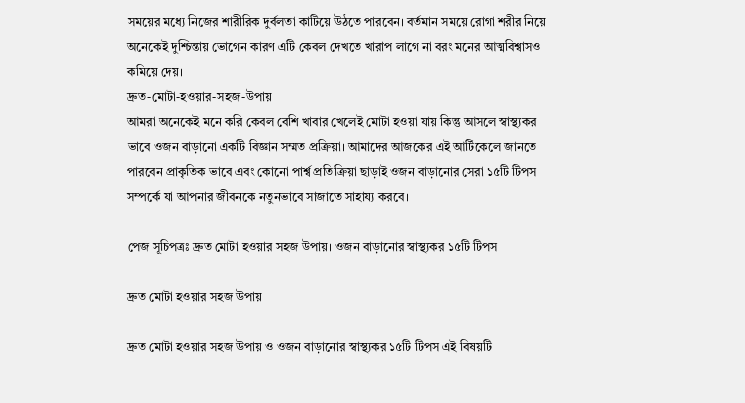সময়ের মধ্যে নিজের শারীরিক দুর্বলতা কাটিয়ে উঠতে পারবেন। বর্তমান সময়ে রোগা শরীর নিয়ে অনেকেই দুশ্চিন্তায় ভোগেন কারণ এটি কেবল দেখতে খারাপ লাগে না বরং মনের আত্মবিশ্বাসও কমিয়ে দেয়।
দ্রুত-মোটা-হওয়ার-সহজ-উপায়
আমরা অনেকেই মনে করি কেবল বেশি খাবার খেলেই মোটা হওয়া যায় কিন্তু আসলে স্বাস্থ্যকর ভাবে ওজন বাড়ানো একটি বিজ্ঞান সম্মত প্রক্রিয়া। আমাদের আজকের এই আর্টিকেলে জানতে পারবেন প্রাকৃতিক ভাবে এবং কোনো পার্শ্ব প্রতিক্রিয়া ছাড়াই ওজন বাড়ানোর সেরা ১৫টি টিপস সম্পর্কে যা আপনার জীবনকে নতুনভাবে সাজাতে সাহায্য করবে।

পেজ সূচিপত্রঃ দ্রুত মোটা হওয়ার সহজ উপায়। ওজন বাড়ানোর স্বাস্থ্যকর ১৫টি টিপস

দ্রুত মোটা হওয়ার সহজ উপায়

দ্রুত মোটা হওয়ার সহজ উপায় ও ওজন বাড়ানোর স্বাস্থ্যকর ১৫টি টিপস এই বিষয়টি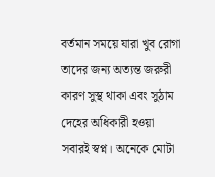বর্তমান সময়ে যারা খুব রোগা তাদের জন্য অত্যন্ত জরুরী কারণ সুস্থ থাকা এবং সুঠাম দেহের অধিকারী হওয়া সবারই স্বপ্ন। অনেকে মোটা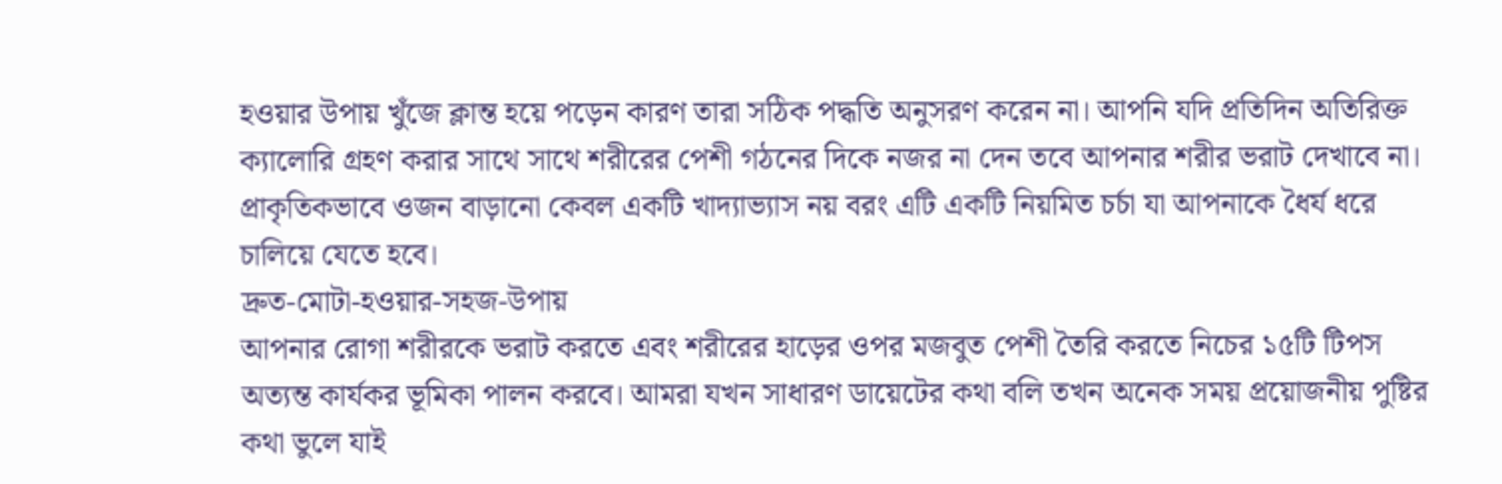হওয়ার উপায় খুঁজে ক্লান্ত হয়ে পড়েন কারণ তারা সঠিক পদ্ধতি অনুসরণ করেন না। আপনি যদি প্রতিদিন অতিরিক্ত ক্যালোরি গ্রহণ করার সাথে সাথে শরীরের পেশী গঠনের দিকে নজর না দেন তবে আপনার শরীর ভরাট দেখাবে না। প্রাকৃতিকভাবে ওজন বাড়ানো কেবল একটি খাদ্যাভ্যাস নয় বরং এটি একটি নিয়মিত চর্চা যা আপনাকে ধৈর্য ধরে চালিয়ে যেতে হবে।
দ্রুত-মোটা-হওয়ার-সহজ-উপায়
আপনার রোগা শরীরকে ভরাট করতে এবং শরীরের হাড়ের ওপর মজবুত পেশী তৈরি করতে নিচের ১৫টি টিপস অত্যন্ত কার্যকর ভূমিকা পালন করবে। আমরা যখন সাধারণ ডায়েটের কথা বলি তখন অনেক সময় প্রয়োজনীয় পুষ্টির কথা ভুলে যাই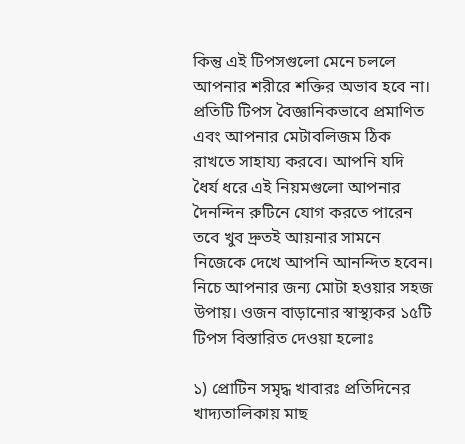কিন্তু এই টিপসগুলো মেনে চললে আপনার শরীরে শক্তির অভাব হবে না। প্রতিটি টিপস বৈজ্ঞানিকভাবে প্রমাণিত এবং আপনার মেটাবলিজম ঠিক রাখতে সাহায্য করবে। আপনি যদি ধৈর্য ধরে এই নিয়মগুলো আপনার দৈনন্দিন রুটিনে যোগ করতে পারেন তবে খুব দ্রুতই আয়নার সামনে নিজেকে দেখে আপনি আনন্দিত হবেন। নিচে আপনার জন্য মোটা হওয়ার সহজ উপায়। ওজন বাড়ানোর স্বাস্থ্যকর ১৫টি টিপস বিস্তারিত দেওয়া হলোঃ

১) প্রোটিন সমৃদ্ধ খাবারঃ প্রতিদিনের খাদ্যতালিকায় মাছ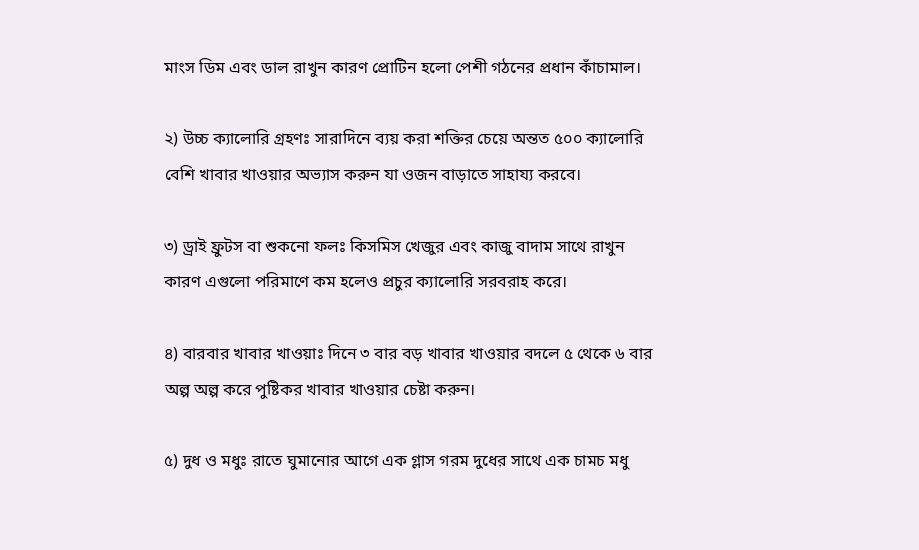মাংস ডিম এবং ডাল রাখুন কারণ প্রোটিন হলো পেশী গঠনের প্রধান কাঁচামাল।

২) উচ্চ ক্যালোরি গ্রহণঃ সারাদিনে ব্যয় করা শক্তির চেয়ে অন্তত ৫০০ ক্যালোরি বেশি খাবার খাওয়ার অভ্যাস করুন যা ওজন বাড়াতে সাহায্য করবে।

৩) ড্রাই ফ্রুটস বা শুকনো ফলঃ কিসমিস খেজুর এবং কাজু বাদাম সাথে রাখুন কারণ এগুলো পরিমাণে কম হলেও প্রচুর ক্যালোরি সরবরাহ করে।

৪) বারবার খাবার খাওয়াঃ দিনে ৩ বার বড় খাবার খাওয়ার বদলে ৫ থেকে ৬ বার অল্প অল্প করে পুষ্টিকর খাবার খাওয়ার চেষ্টা করুন।

৫) দুধ ও মধুঃ রাতে ঘুমানোর আগে এক গ্লাস গরম দুধের সাথে এক চামচ মধু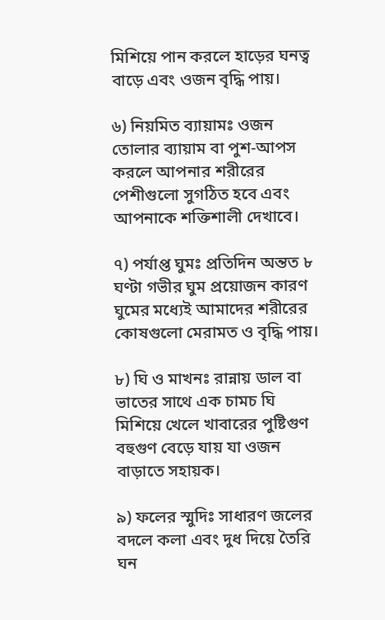মিশিয়ে পান করলে হাড়ের ঘনত্ব বাড়ে এবং ওজন বৃদ্ধি পায়।

৬) নিয়মিত ব্যায়ামঃ ওজন তোলার ব্যায়াম বা পুশ-আপস করলে আপনার শরীরের পেশীগুলো সুগঠিত হবে এবং আপনাকে শক্তিশালী দেখাবে।

৭) পর্যাপ্ত ঘুমঃ প্রতিদিন অন্তত ৮ ঘণ্টা গভীর ঘুম প্রয়োজন কারণ ঘুমের মধ্যেই আমাদের শরীরের কোষগুলো মেরামত ও বৃদ্ধি পায়।

৮) ঘি ও মাখনঃ রান্নায় ডাল বা ভাতের সাথে এক চামচ ঘি মিশিয়ে খেলে খাবারের পুষ্টিগুণ বহুগুণ বেড়ে যায় যা ওজন বাড়াতে সহায়ক।

৯) ফলের স্মুদিঃ সাধারণ জলের বদলে কলা এবং দুধ দিয়ে তৈরি ঘন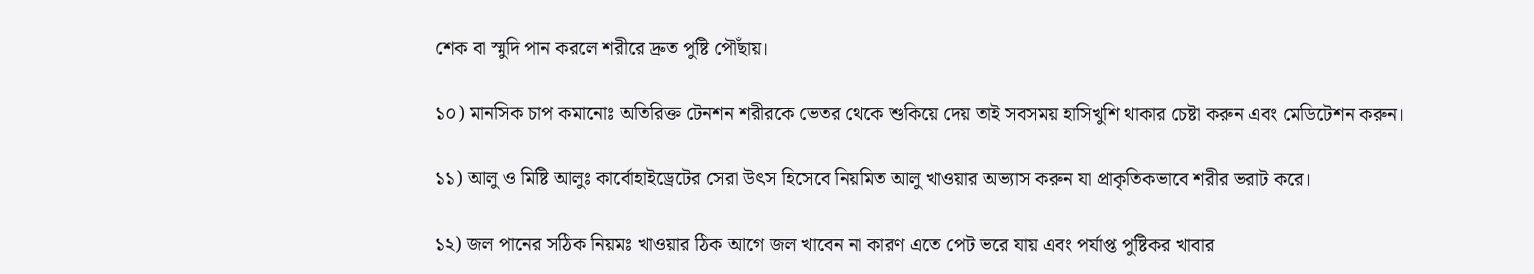শেক বা স্মুদি পান করলে শরীরে দ্রুত পুষ্টি পৌঁছায়।

১০) মানসিক চাপ কমানোঃ অতিরিক্ত টেনশন শরীরকে ভেতর থেকে শুকিয়ে দেয় তাই সবসময় হাসিখুশি থাকার চেষ্টা করুন এবং মেডিটেশন করুন।

১১) আলু ও মিষ্টি আলুঃ কার্বোহাইড্রেটের সেরা উৎস হিসেবে নিয়মিত আলু খাওয়ার অভ্যাস করুন যা প্রাকৃতিকভাবে শরীর ভরাট করে।

১২) জল পানের সঠিক নিয়মঃ খাওয়ার ঠিক আগে জল খাবেন না কারণ এতে পেট ভরে যায় এবং পর্যাপ্ত পুষ্টিকর খাবার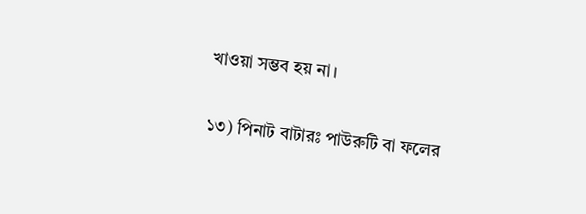খাওয়া সম্ভব হয় না।

১৩) পিনাট বাটারঃ পাউরুটি বা ফলের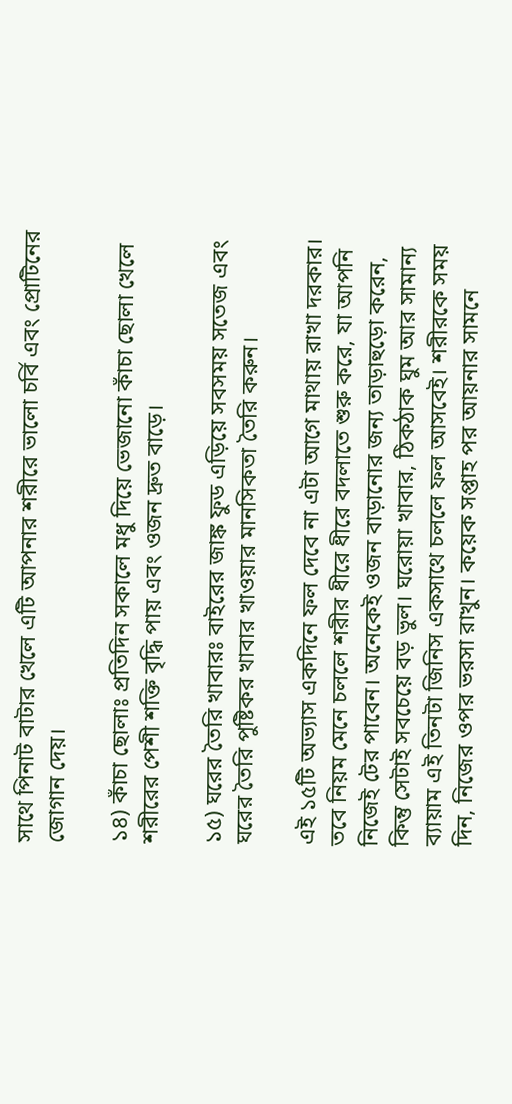সাথে পিনাট বাটার খেলে এটি আপনার শরীরে ভালো চর্বি এবং প্রোটিনের জোগান দেয়।

১৪) কাঁচা ছোলাঃ প্রতিদিন সকালে মধু দিয়ে ভেজানো কাঁচা ছোলা খেলে শরীরের পেশী শক্তি বৃদ্ধি পায় এবং ওজন দ্রুত বাড়ে।

১৫) ঘরের তৈরি খাবারঃ বাইরের জাঙ্ক ফুড এড়িয়ে সবসময় সতেজ এবং ঘরের তৈরি পুষ্টিকর খাবার খাওয়ার মানসিকতা তৈরি করুন।

এই ১৫টি অভ্যাস একদিনে ফল দেবে না এটা আগে মাথায় রাখা দরকার। তবে নিয়ম মেনে চললে শরীর ধীরে ধীরে বদলাতে শুরু করে, যা আপনি নিজেই টের পাবেন। অনেকেই ওজন বাড়ানোর জন্য তাড়াহুড়ো করেন, কিন্তু সেটাই সবচেয়ে বড় ভুল। ঘরোয়া খাবার, ঠিকঠাক ঘুম আর সামান্য ব্যায়াম এই তিনটা জিনিস একসাথে চললে ফল আসবেই। শরীরকে সময় দিন, নিজের ওপর ভরসা রাখুন। কয়েক সপ্তাহ পর আয়নার সামনে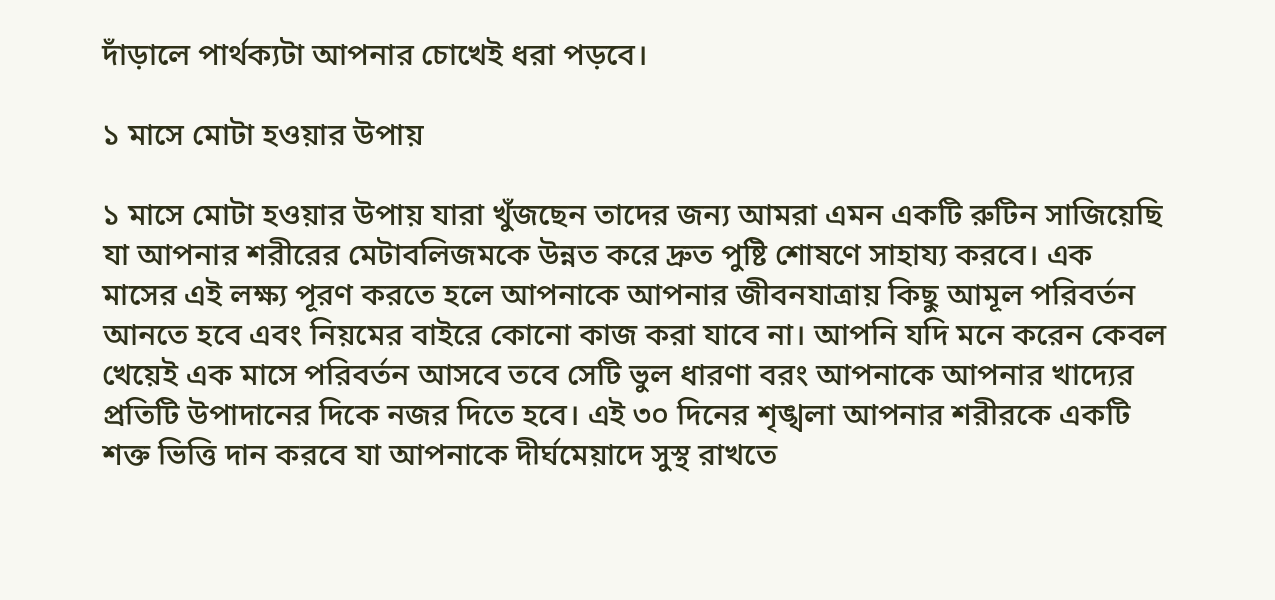দাঁড়ালে পার্থক্যটা আপনার চোখেই ধরা পড়বে।

১ মাসে মোটা হওয়ার উপায়

১ মাসে মোটা হওয়ার উপায় যারা খুঁজছেন তাদের জন্য আমরা এমন একটি রুটিন সাজিয়েছি যা আপনার শরীরের মেটাবলিজমকে উন্নত করে দ্রুত পুষ্টি শোষণে সাহায্য করবে। এক মাসের এই লক্ষ্য পূরণ করতে হলে আপনাকে আপনার জীবনযাত্রায় কিছু আমূল পরিবর্তন আনতে হবে এবং নিয়মের বাইরে কোনো কাজ করা যাবে না। আপনি যদি মনে করেন কেবল খেয়েই এক মাসে পরিবর্তন আসবে তবে সেটি ভুল ধারণা বরং আপনাকে আপনার খাদ্যের প্রতিটি উপাদানের দিকে নজর দিতে হবে। এই ৩০ দিনের শৃঙ্খলা আপনার শরীরকে একটি শক্ত ভিত্তি দান করবে যা আপনাকে দীর্ঘমেয়াদে সুস্থ রাখতে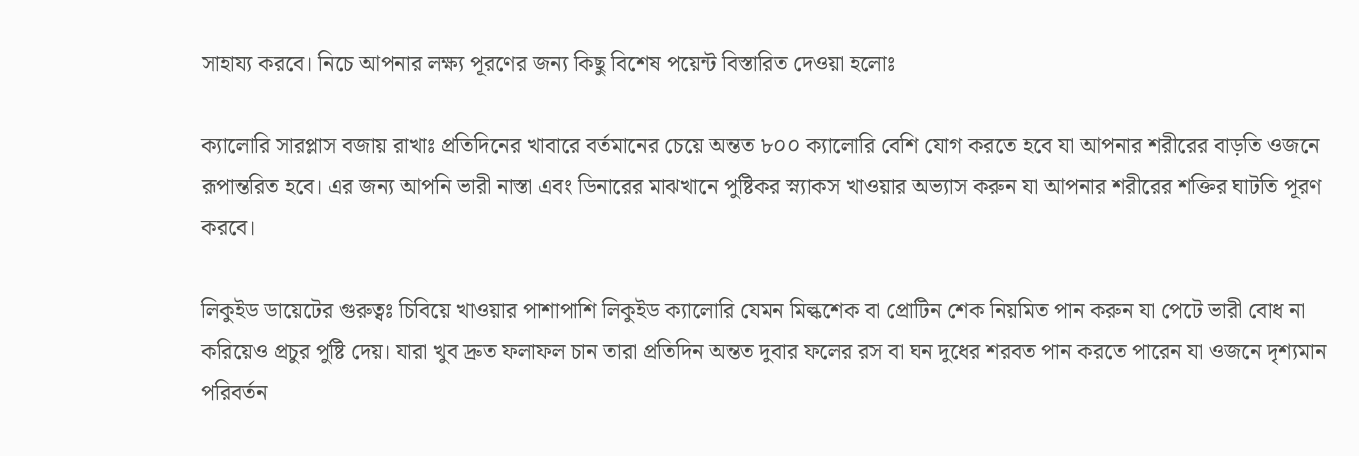সাহায্য করবে। নিচে আপনার লক্ষ্য পূরণের জন্য কিছু বিশেষ পয়েন্ট বিস্তারিত দেওয়া হলোঃ

ক্যালোরি সারপ্লাস বজায় রাখাঃ প্রতিদিনের খাবারে বর্তমানের চেয়ে অন্তত ৮০০ ক্যালোরি বেশি যোগ করতে হবে যা আপনার শরীরের বাড়তি ওজনে রূপান্তরিত হবে। এর জন্য আপনি ভারী নাস্তা এবং ডিনারের মাঝখানে পুষ্টিকর স্ন্যাকস খাওয়ার অভ্যাস করুন যা আপনার শরীরের শক্তির ঘাটতি পূরণ করবে।

লিকুইড ডায়েটের গুরুত্বঃ চিবিয়ে খাওয়ার পাশাপাশি লিকুইড ক্যালোরি যেমন মিল্কশেক বা প্রোটিন শেক নিয়মিত পান করুন যা পেটে ভারী বোধ না করিয়েও প্রচুর পুষ্টি দেয়। যারা খুব দ্রুত ফলাফল চান তারা প্রতিদিন অন্তত দুবার ফলের রস বা ঘন দুধের শরবত পান করতে পারেন যা ওজনে দৃশ্যমান পরিবর্তন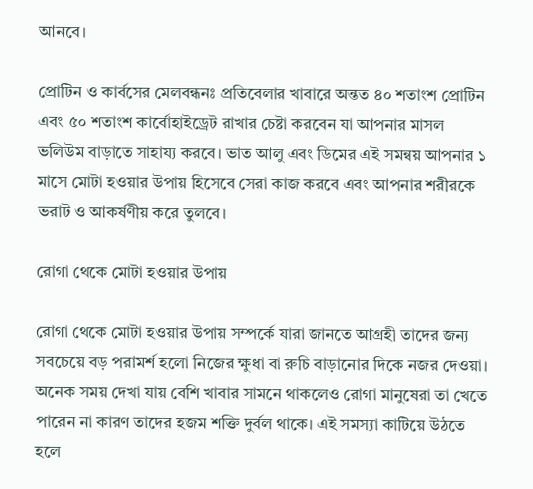আনবে।

প্রোটিন ও কার্বসের মেলবন্ধনঃ প্রতিবেলার খাবারে অন্তত ৪০ শতাংশ প্রোটিন এবং ৫০ শতাংশ কার্বোহাইড্রেট রাখার চেষ্টা করবেন যা আপনার মাসল ভলিউম বাড়াতে সাহায্য করবে। ভাত আলু এবং ডিমের এই সমন্বয় আপনার ১ মাসে মোটা হওয়ার উপায় হিসেবে সেরা কাজ করবে এবং আপনার শরীরকে ভরাট ও আকর্ষণীয় করে তুলবে।

রোগা থেকে মোটা হওয়ার উপায়

রোগা থেকে মোটা হওয়ার উপায় সম্পর্কে যারা জানতে আগ্রহী তাদের জন্য সবচেয়ে বড় পরামর্শ হলো নিজের ক্ষুধা বা রুচি বাড়ানোর দিকে নজর দেওয়া। অনেক সময় দেখা যায় বেশি খাবার সামনে থাকলেও রোগা মানুষেরা তা খেতে পারেন না কারণ তাদের হজম শক্তি দুর্বল থাকে। এই সমস্যা কাটিয়ে উঠতে হলে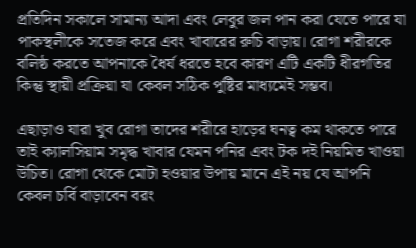প্রতিদিন সকালে সামান্য আদা এবং লেবুর জল পান করা যেতে পারে যা পাকস্থলীকে সতেজ করে এবং খাবারের রুচি বাড়ায়। রোগা শরীরকে বলিষ্ঠ করতে আপনাকে ধৈর্য ধরতে হবে কারণ এটি একটি ধীরগতির কিন্তু স্থায়ী প্রক্রিয়া যা কেবল সঠিক পুষ্টির মাধ্যমেই সম্ভব।

এছাড়াও যারা খুব রোগা তাদের শরীরে হাড়ের ঘনত্ব কম থাকতে পারে তাই ক্যালসিয়াম সমৃদ্ধ খাবার যেমন পনির এবং টক দই নিয়মিত খাওয়া উচিত। রোগা থেকে মোটা হওয়ার উপায় মানে এই নয় যে আপনি কেবল চর্বি বাড়াবেন বরং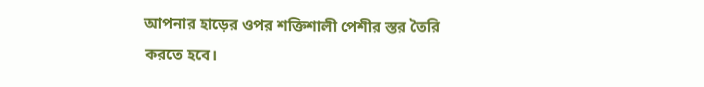আপনার হাড়ের ওপর শক্তিশালী পেশীর স্তর তৈরি করতে হবে।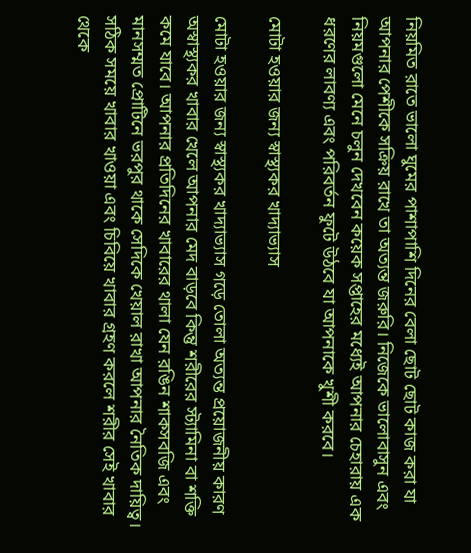নিয়মিত রাতে ভালো ঘুমের পাশাপাশি দিনের বেলা ছোট ছোট কাজ করা যা আপনার পেশীকে সক্রিয় রাখে তা অত্যন্ত জরুরি। নিজেকে ভালোবাসুন এবং নিয়মগুলো মেনে চলুন দেখবেন কয়েক সপ্তাহের মধ্যেই আপনার চেহারায় এক ধরণের লাবণ্য এবং পরিবর্তন ফুটে উঠবে যা আপনাকে খুশী করবে।

মোটা হওয়ার জন্য স্বাস্থ্যকর খাদ্যাভ্যাস

মোটা হওয়ার জন্য স্বাস্থ্যকর খাদ্যাভ্যাস গড়ে তোলা অত্যন্ত প্রয়োজনীয় কারণ অস্বাস্থ্যকর খাবার খেলে আপনার মেদ বাড়বে কিন্তু শরীরের স্ট্যামিনা বা শক্তি কমে যাবে। আপনার প্রতিদিনের খাবারের থালা যেন রঙিন শাকসবজি এবং মানসম্মত প্রোটিনে ভরপুর থাকে সেদিকে খেয়াল রাখা আপনার নৈতিক দায়িত্ব। সঠিক সময়ে খাবার খাওয়া এবং চিবিয়ে খাবার গ্রহণ করলে শরীর সেই খাবার থেকে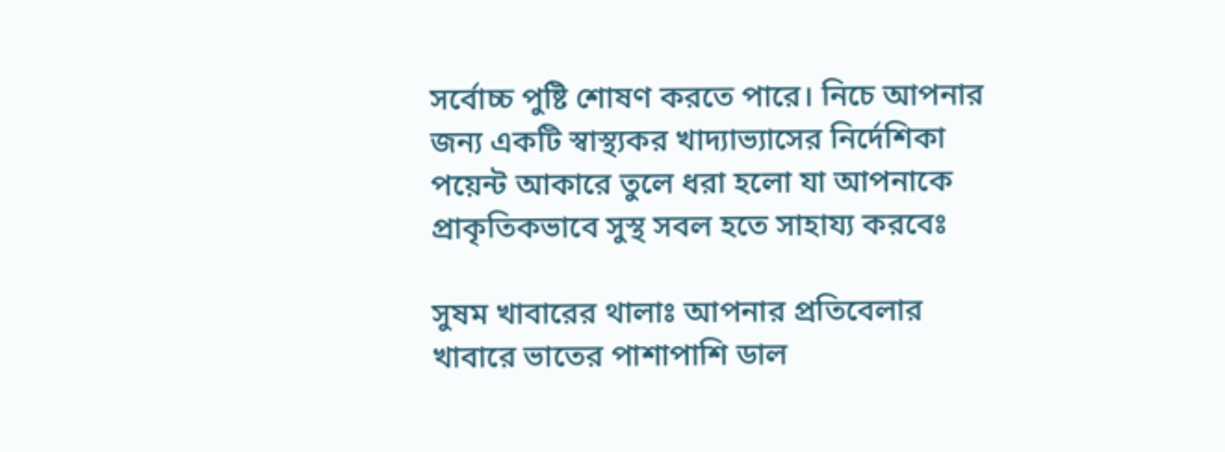সর্বোচ্চ পুষ্টি শোষণ করতে পারে। নিচে আপনার জন্য একটি স্বাস্থ্যকর খাদ্যাভ্যাসের নির্দেশিকা পয়েন্ট আকারে তুলে ধরা হলো যা আপনাকে প্রাকৃতিকভাবে সুস্থ সবল হতে সাহায্য করবেঃ

সুষম খাবারের থালাঃ আপনার প্রতিবেলার খাবারে ভাতের পাশাপাশি ডাল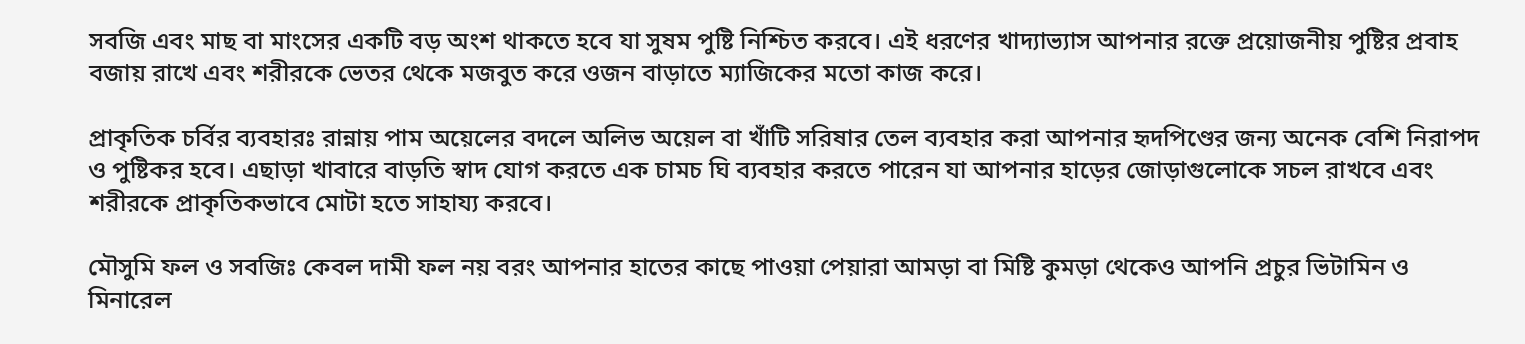সবজি এবং মাছ বা মাংসের একটি বড় অংশ থাকতে হবে যা সুষম পুষ্টি নিশ্চিত করবে। এই ধরণের খাদ্যাভ্যাস আপনার রক্তে প্রয়োজনীয় পুষ্টির প্রবাহ বজায় রাখে এবং শরীরকে ভেতর থেকে মজবুত করে ওজন বাড়াতে ম্যাজিকের মতো কাজ করে।

প্রাকৃতিক চর্বির ব্যবহারঃ রান্নায় পাম অয়েলের বদলে অলিভ অয়েল বা খাঁটি সরিষার তেল ব্যবহার করা আপনার হৃদপিণ্ডের জন্য অনেক বেশি নিরাপদ ও পুষ্টিকর হবে। এছাড়া খাবারে বাড়তি স্বাদ যোগ করতে এক চামচ ঘি ব্যবহার করতে পারেন যা আপনার হাড়ের জোড়াগুলোকে সচল রাখবে এবং শরীরকে প্রাকৃতিকভাবে মোটা হতে সাহায্য করবে।

মৌসুমি ফল ও সবজিঃ কেবল দামী ফল নয় বরং আপনার হাতের কাছে পাওয়া পেয়ারা আমড়া বা মিষ্টি কুমড়া থেকেও আপনি প্রচুর ভিটামিন ও মিনারেল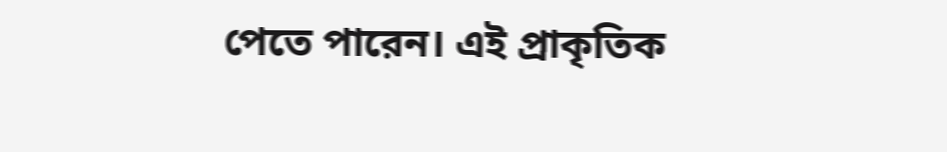পেতে পারেন। এই প্রাকৃতিক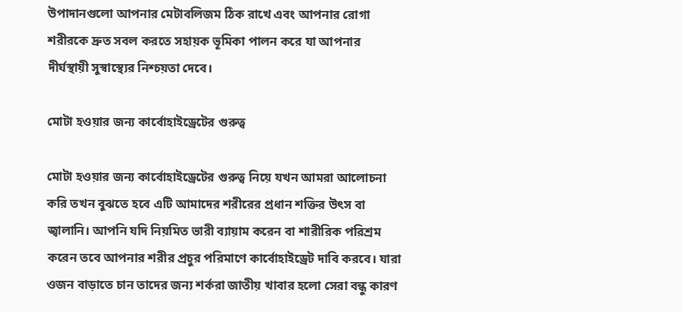উপাদানগুলো আপনার মেটাবলিজম ঠিক রাখে এবং আপনার রোগা শরীরকে দ্রুত সবল করতে সহায়ক ভূমিকা পালন করে যা আপনার দীর্ঘস্থায়ী সুস্বাস্থ্যের নিশ্চয়তা দেবে।

মোটা হওয়ার জন্য কার্বোহাইড্রেটের গুরুত্ব

মোটা হওয়ার জন্য কার্বোহাইড্রেটের গুরুত্ব নিয়ে যখন আমরা আলোচনা করি তখন বুঝতে হবে এটি আমাদের শরীরের প্রধান শক্তির উৎস বা জ্বালানি। আপনি যদি নিয়মিত ভারী ব্যায়াম করেন বা শারীরিক পরিশ্রম করেন তবে আপনার শরীর প্রচুর পরিমাণে কার্বোহাইড্রেট দাবি করবে। যারা ওজন বাড়াতে চান তাদের জন্য শর্করা জাতীয় খাবার হলো সেরা বন্ধু কারণ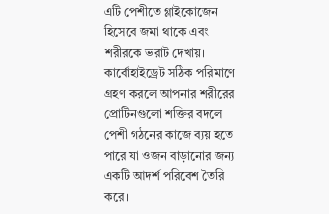এটি পেশীতে গ্লাইকোজেন হিসেবে জমা থাকে এবং শরীরকে ভরাট দেখায়। কার্বোহাইড্রেট সঠিক পরিমাণে গ্রহণ করলে আপনার শরীরের প্রোটিনগুলো শক্তির বদলে পেশী গঠনের কাজে ব্যয় হতে পারে যা ওজন বাড়ানোর জন্য একটি আদর্শ পরিবেশ তৈরি করে।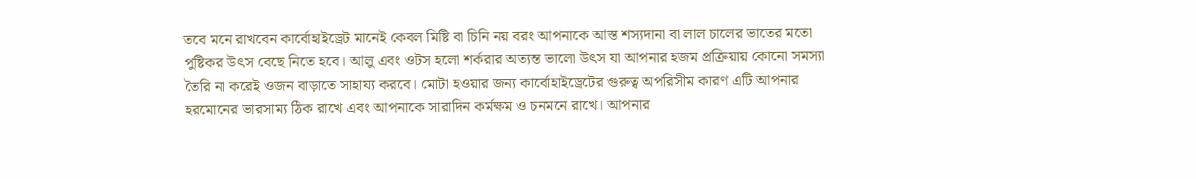তবে মনে রাখবেন কার্বোহাইড্রেট মানেই কেবল মিষ্টি বা চিনি নয় বরং আপনাকে আস্ত শস্যদানা বা লাল চালের ভাতের মতো পুষ্টিকর উৎস বেছে নিতে হবে। আলু এবং ওটস হলো শর্করার অত্যন্ত ভালো উৎস যা আপনার হজম প্রক্রিয়ায় কোনো সমস্যা তৈরি না করেই ওজন বাড়াতে সাহায্য করবে। মোটা হওয়ার জন্য কার্বোহাইড্রেটের গুরুত্ব অপরিসীম কারণ এটি আপনার হরমোনের ভারসাম্য ঠিক রাখে এবং আপনাকে সারাদিন কর্মক্ষম ও চনমনে রাখে। আপনার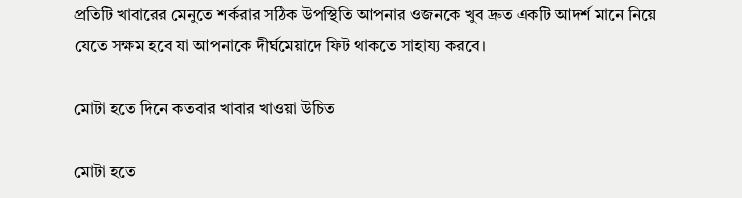প্রতিটি খাবারের মেনুতে শর্করার সঠিক উপস্থিতি আপনার ওজনকে খুব দ্রুত একটি আদর্শ মানে নিয়ে যেতে সক্ষম হবে যা আপনাকে দীর্ঘমেয়াদে ফিট থাকতে সাহায্য করবে।

মোটা হতে দিনে কতবার খাবার খাওয়া উচিত

মোটা হতে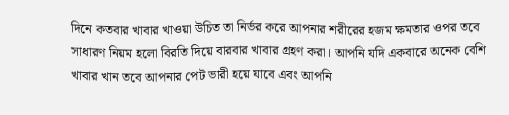দিনে কতবার খাবার খাওয়া উচিত তা নির্ভর করে আপনার শরীরের হজম ক্ষমতার ওপর তবে সাধারণ নিয়ম হলো বিরতি দিয়ে বারবার খাবার গ্রহণ করা। আপনি যদি একবারে অনেক বেশি খাবার খান তবে আপনার পেট ভারী হয়ে যাবে এবং আপনি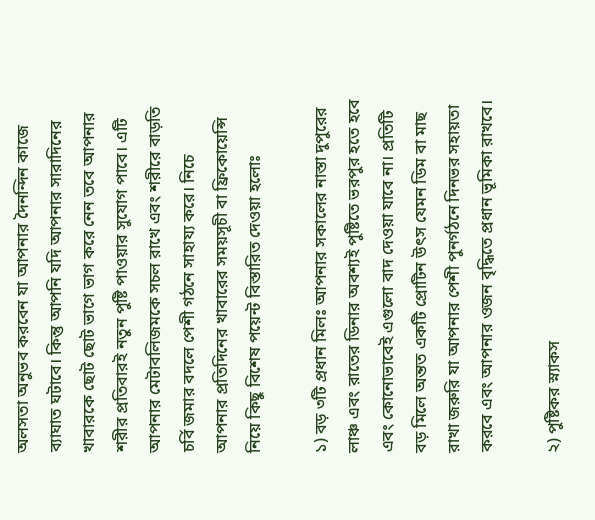অলসতা অনুভব করবেন যা আপনার দৈনন্দিন কাজে ব্যাঘাত ঘটাবে। কিন্তু আপনি যদি আপনার সারাদিনের খাবারকে ছোট ছোট ভাগে ভাগ করে নেন তবে আপনার শরীর প্রতিবারই নতুন পুষ্টি পাওয়ার সুযোগ পাবে। এটি আপনার মেটাবলিজমকে সচল রাখে এবং শরীরে বাড়তি চর্বি জমার বদলে পেশী গঠনে সাহায্য করে। নিচে আপনার প্রতিদিনের খাবারের সময়সূচী বা ফ্রিকোয়েন্সি নিয়ে কিছু বিশেষ পয়েন্ট বিস্তারিত দেওয়া হলোঃ

১) বড় ৩টি প্রধান মিলঃ আপনার সকালের নাস্তা দুপুরের লাঞ্চ এবং রাতের ডিনার অবশ্যই পুষ্টিতে ভরপুর হতে হবে এবং কোনোভাবেই এগুলো বাদ দেওয়া যাবে না। প্রতিটি বড় মিলে অন্তত একটি প্রোটিন উৎস যেমন ডিম বা মাছ রাখা জরুরি যা আপনার পেশী পুনর্গঠনে দিনভর সহায়তা করবে এবং আপনার ওজন বৃদ্ধিতে প্রধান ভূমিকা রাখবে।

২) পুষ্টিকর স্ন্যাকস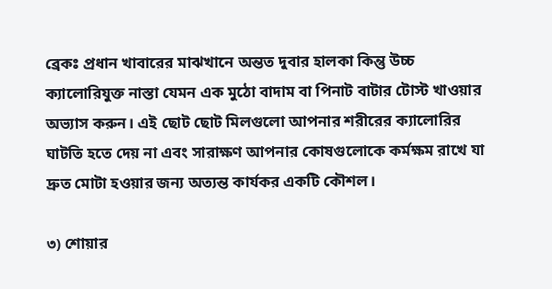ব্রেকঃ প্রধান খাবারের মাঝখানে অন্তত দুবার হালকা কিন্তু উচ্চ ক্যালোরিযুক্ত নাস্তা যেমন এক মুঠো বাদাম বা পিনাট বাটার টোস্ট খাওয়ার অভ্যাস করুন। এই ছোট ছোট মিলগুলো আপনার শরীরের ক্যালোরির ঘাটতি হতে দেয় না এবং সারাক্ষণ আপনার কোষগুলোকে কর্মক্ষম রাখে যা দ্রুত মোটা হওয়ার জন্য অত্যন্ত কার্যকর একটি কৌশল।

৩) শোয়ার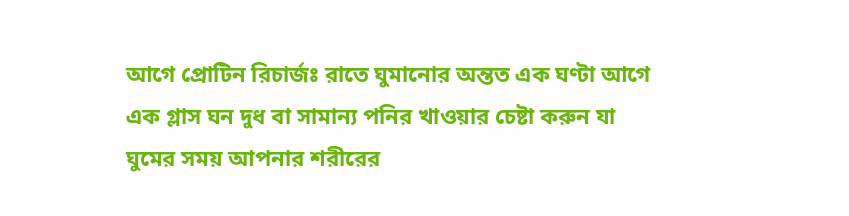আগে প্রোটিন রিচার্জঃ রাতে ঘুমানোর অন্তত এক ঘণ্টা আগে এক গ্লাস ঘন দুধ বা সামান্য পনির খাওয়ার চেষ্টা করুন যা ঘুমের সময় আপনার শরীরের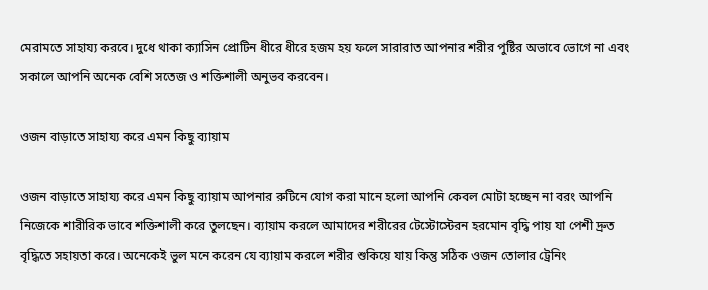মেরামতে সাহায্য করবে। দুধে থাকা ক্যাসিন প্রোটিন ধীরে ধীরে হজম হয় ফলে সারারাত আপনার শরীর পুষ্টির অভাবে ভোগে না এবং সকালে আপনি অনেক বেশি সতেজ ও শক্তিশালী অনুভব করবেন।

ওজন বাড়াতে সাহায্য করে এমন কিছু ব্যায়াম

ওজন বাড়াতে সাহায্য করে এমন কিছু ব্যায়াম আপনার রুটিনে যোগ করা মানে হলো আপনি কেবল মোটা হচ্ছেন না বরং আপনি নিজেকে শারীরিক ভাবে শক্তিশালী করে তুলছেন। ব্যায়াম করলে আমাদের শরীরের টেস্টোস্টেরন হরমোন বৃদ্ধি পায় যা পেশী দ্রুত বৃদ্ধিতে সহায়তা করে। অনেকেই ভুল মনে করেন যে ব্যায়াম করলে শরীর শুকিয়ে যায় কিন্তু সঠিক ওজন তোলার ট্রেনিং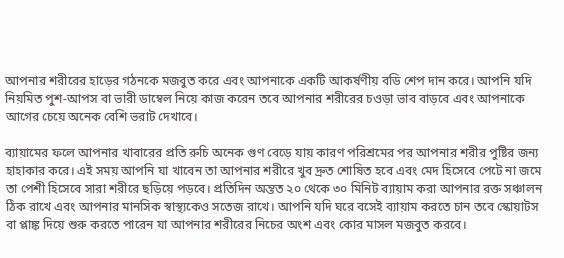আপনার শরীরের হাড়ের গঠনকে মজবুত করে এবং আপনাকে একটি আকর্ষণীয় বডি শেপ দান করে। আপনি যদি নিয়মিত পুশ-আপস বা ভারী ডাম্বেল নিয়ে কাজ করেন তবে আপনার শরীরের চওড়া ভাব বাড়বে এবং আপনাকে আগের চেয়ে অনেক বেশি ভরাট দেখাবে।

ব্যায়ামের ফলে আপনার খাবারের প্রতি রুচি অনেক গুণ বেড়ে যায় কারণ পরিশ্রমের পর আপনার শরীর পুষ্টির জন্য হাহাকার করে। এই সময় আপনি যা খাবেন তা আপনার শরীরে খুব দ্রুত শোষিত হবে এবং মেদ হিসেবে পেটে না জমে তা পেশী হিসেবে সারা শরীরে ছড়িয়ে পড়বে। প্রতিদিন অন্তত ২০ থেকে ৩০ মিনিট ব্যায়াম করা আপনার রক্ত সঞ্চালন ঠিক রাখে এবং আপনার মানসিক স্বাস্থ্যকেও সতেজ রাখে। আপনি যদি ঘরে বসেই ব্যায়াম করতে চান তবে স্কোয়াটস বা প্লাঙ্ক দিয়ে শুরু করতে পারেন যা আপনার শরীরের নিচের অংশ এবং কোর মাসল মজবুত করবে।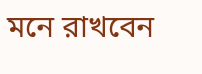মনে রাখবেন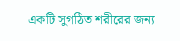একটি সুগঠিত শরীরের জন্য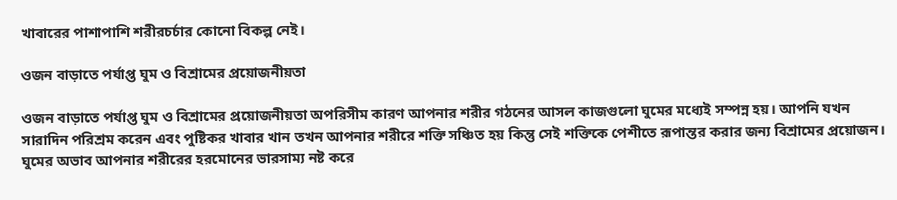খাবারের পাশাপাশি শরীরচর্চার কোনো বিকল্প নেই।

ওজন বাড়াতে পর্যাপ্ত ঘুম ও বিশ্রামের প্রয়োজনীয়তা

ওজন বাড়াতে পর্যাপ্ত ঘুম ও বিশ্রামের প্রয়োজনীয়তা অপরিসীম কারণ আপনার শরীর গঠনের আসল কাজগুলো ঘুমের মধ্যেই সম্পন্ন হয়। আপনি যখন সারাদিন পরিশ্রম করেন এবং পুষ্টিকর খাবার খান তখন আপনার শরীরে শক্তি সঞ্চিত হয় কিন্তু সেই শক্তিকে পেশীতে রূপান্তর করার জন্য বিশ্রামের প্রয়োজন। ঘুমের অভাব আপনার শরীরের হরমোনের ভারসাম্য নষ্ট করে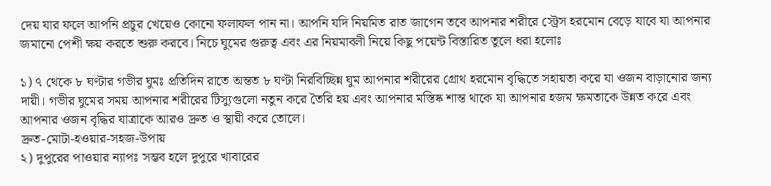দেয় যার ফলে আপনি প্রচুর খেয়েও কোনো ফলাফল পান না। আপনি যদি নিয়মিত রাত জাগেন তবে আপনার শরীরে স্ট্রেস হরমোন বেড়ে যাবে যা আপনার জমানো পেশী ক্ষয় করতে শুরু করবে। নিচে ঘুমের গুরুত্ব এবং এর নিয়মাবলী নিয়ে কিছু পয়েন্ট বিস্তারিত তুলে ধরা হলোঃ

১) ৭ থেকে ৮ ঘণ্টার গভীর ঘুমঃ প্রতিদিন রাতে অন্তত ৮ ঘণ্টা নিরবিচ্ছিন্ন ঘুম আপনার শরীরের গ্রোথ হরমোন বৃদ্ধিতে সহায়তা করে যা ওজন বাড়ানোর জন্য দায়ী। গভীর ঘুমের সময় আপনার শরীরের টিস্যুগুলো নতুন করে তৈরি হয় এবং আপনার মস্তিষ্ক শান্ত থাকে যা আপনার হজম ক্ষমতাকে উন্নত করে এবং আপনার ওজন বৃদ্ধির যাত্রাকে আরও দ্রুত ও স্থায়ী করে তোলে।
দ্রুত-মোটা-হওয়ার-সহজ-উপায়
২) দুপুরের পাওয়ার ন্যাপঃ সম্ভব হলে দুপুরে খাবারের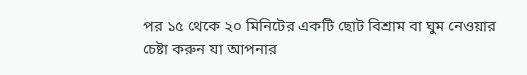পর ১৫ থেকে ২০ মিনিটের একটি ছোট বিশ্রাম বা ঘুম নেওয়ার চেষ্টা করুন যা আপনার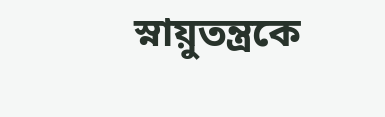স্নায়ুতন্ত্রকে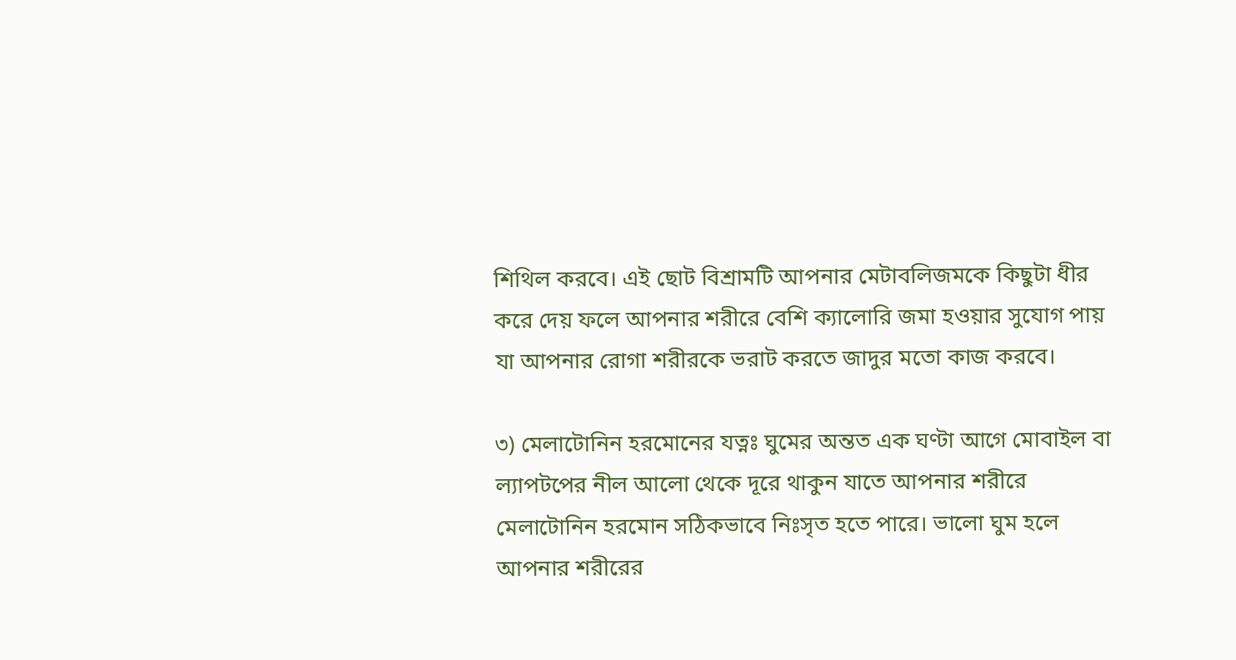শিথিল করবে। এই ছোট বিশ্রামটি আপনার মেটাবলিজমকে কিছুটা ধীর করে দেয় ফলে আপনার শরীরে বেশি ক্যালোরি জমা হওয়ার সুযোগ পায় যা আপনার রোগা শরীরকে ভরাট করতে জাদুর মতো কাজ করবে।

৩) মেলাটোনিন হরমোনের যত্নঃ ঘুমের অন্তত এক ঘণ্টা আগে মোবাইল বা ল্যাপটপের নীল আলো থেকে দূরে থাকুন যাতে আপনার শরীরে মেলাটোনিন হরমোন সঠিকভাবে নিঃসৃত হতে পারে। ভালো ঘুম হলে আপনার শরীরের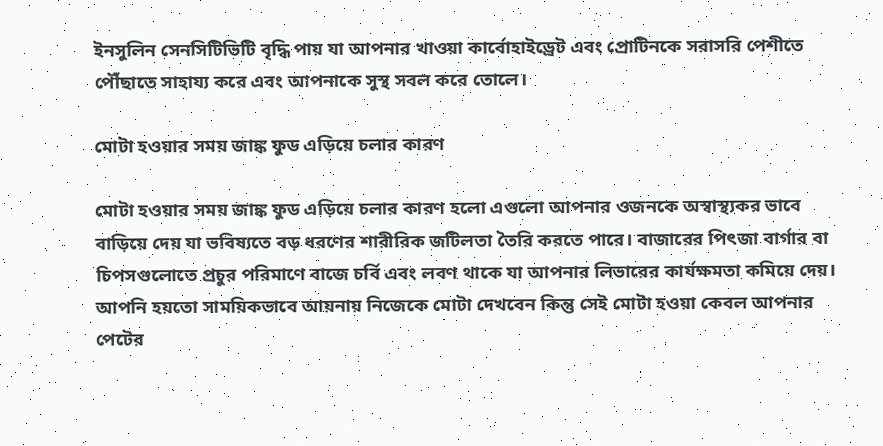ইনসুলিন সেনসিটিভিটি বৃদ্ধি পায় যা আপনার খাওয়া কার্বোহাইড্রেট এবং প্রোটিনকে সরাসরি পেশীতে পৌঁছাতে সাহায্য করে এবং আপনাকে সুস্থ সবল করে তোলে।

মোটা হওয়ার সময় জাঙ্ক ফুড এড়িয়ে চলার কারণ

মোটা হওয়ার সময় জাঙ্ক ফুড এড়িয়ে চলার কারণ হলো এগুলো আপনার ওজনকে অস্বাস্থ্যকর ভাবে বাড়িয়ে দেয় যা ভবিষ্যতে বড় ধরণের শারীরিক জটিলতা তৈরি করতে পারে। বাজারের পিৎজা বার্গার বা চিপসগুলোতে প্রচুর পরিমাণে বাজে চর্বি এবং লবণ থাকে যা আপনার লিভারের কার্যক্ষমতা কমিয়ে দেয়। আপনি হয়তো সাময়িকভাবে আয়নায় নিজেকে মোটা দেখবেন কিন্তু সেই মোটা হওয়া কেবল আপনার পেটের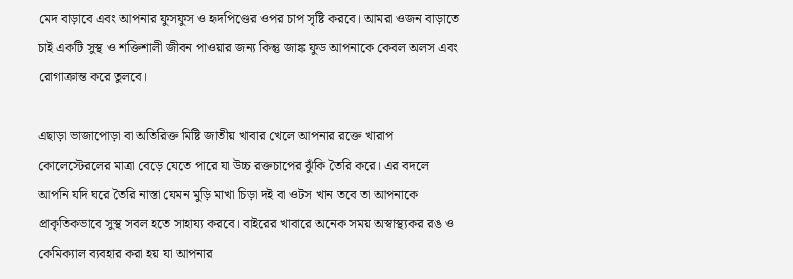মেদ বাড়াবে এবং আপনার ফুসফুস ও হৃদপিণ্ডের ওপর চাপ সৃষ্টি করবে। আমরা ওজন বাড়াতে চাই একটি সুস্থ ও শক্তিশালী জীবন পাওয়ার জন্য কিন্তু জাঙ্ক ফুড আপনাকে কেবল অলস এবং রোগাক্রান্ত করে তুলবে।

এছাড়া ভাজাপোড়া বা অতিরিক্ত মিষ্টি জাতীয় খাবার খেলে আপনার রক্তে খারাপ কোলেস্টেরলের মাত্রা বেড়ে যেতে পারে যা উচ্চ রক্তচাপের ঝুঁকি তৈরি করে। এর বদলে আপনি যদি ঘরে তৈরি নাস্তা যেমন মুড়ি মাখা চিড়া দই বা ওটস খান তবে তা আপনাকে প্রাকৃতিকভাবে সুস্থ সবল হতে সাহায্য করবে। বাইরের খাবারে অনেক সময় অস্বাস্থ্যকর রঙ ও কেমিক্যাল ব্যবহার করা হয় যা আপনার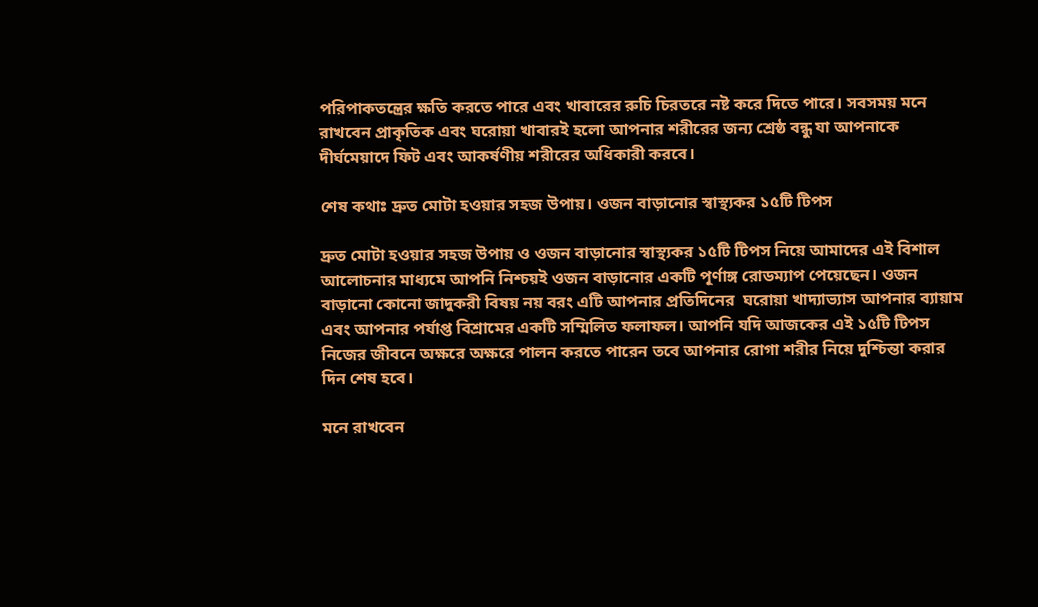পরিপাকতন্ত্রের ক্ষতি করতে পারে এবং খাবারের রুচি চিরতরে নষ্ট করে দিতে পারে। সবসময় মনে রাখবেন প্রাকৃতিক এবং ঘরোয়া খাবারই হলো আপনার শরীরের জন্য শ্রেষ্ঠ বন্ধু যা আপনাকে দীর্ঘমেয়াদে ফিট এবং আকর্ষণীয় শরীরের অধিকারী করবে।

শেষ কথাঃ দ্রুত মোটা হওয়ার সহজ উপায়। ওজন বাড়ানোর স্বাস্থ্যকর ১৫টি টিপস

দ্রুত মোটা হওয়ার সহজ উপায় ও ওজন বাড়ানোর স্বাস্থ্যকর ১৫টি টিপস নিয়ে আমাদের এই বিশাল আলোচনার মাধ্যমে আপনি নিশ্চয়ই ওজন বাড়ানোর একটি পূর্ণাঙ্গ রোডম্যাপ পেয়েছেন। ওজন বাড়ানো কোনো জাদুকরী বিষয় নয় বরং এটি আপনার প্রতিদিনের  ঘরোয়া খাদ্যাভ্যাস আপনার ব্যায়াম এবং আপনার পর্যাপ্ত বিশ্রামের একটি সম্মিলিত ফলাফল। আপনি যদি আজকের এই ১৫টি টিপস নিজের জীবনে অক্ষরে অক্ষরে পালন করতে পারেন তবে আপনার রোগা শরীর নিয়ে দুশ্চিন্তা করার দিন শেষ হবে।

মনে রাখবেন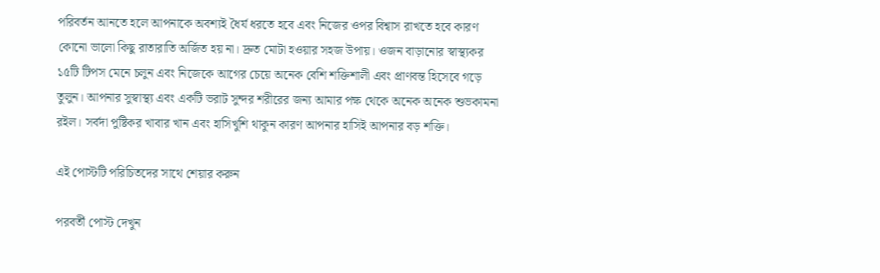পরিবর্তন আনতে হলে আপনাকে অবশ্যই ধৈর্য ধরতে হবে এবং নিজের ওপর বিশ্বাস রাখতে হবে কারণ কোনো ভালো কিছু রাতারাতি অর্জিত হয় না। দ্রুত মোটা হওয়ার সহজ উপায়। ওজন বাড়ানোর স্বাস্থ্যকর ১৫টি টিপস মেনে চলুন এবং নিজেকে আগের চেয়ে অনেক বেশি শক্তিশালী এবং প্রাণবন্ত হিসেবে গড়ে তুলুন। আপনার সুস্বাস্থ্য এবং একটি ভরাট সুন্দর শরীরের জন্য আমার পক্ষ থেকে অনেক অনেক শুভকামনা রইল। সর্বদা পুষ্টিকর খাবার খান এবং হাসিখুশি থাকুন কারণ আপনার হাসিই আপনার বড় শক্তি।

এই পোস্টটি পরিচিতদের সাথে শেয়ার করুন

পরবর্তী পোস্ট দেখুন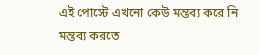এই পোস্টে এখনো কেউ মন্তব্য করে নি
মন্তব্য করতে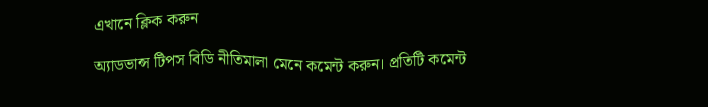এখানে ক্লিক করুন

অ্যাডভান্স টিপস বিডি নীতিমালা মেনে কমেন্ট করুন। প্রতিটি কমেন্ট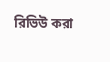রিভিউ করা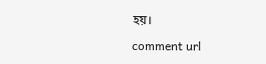হয়।

comment url